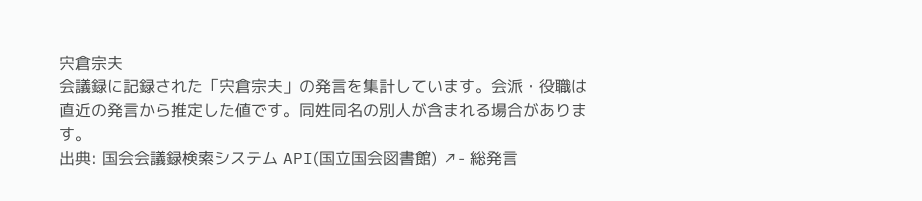宍倉宗夫
会議録に記録された「宍倉宗夫」の発言を集計しています。会派・役職は直近の発言から推定した値です。同姓同名の別人が含まれる場合があります。
出典: 国会会議録検索システム API(国立国会図書館) ↗- 総発言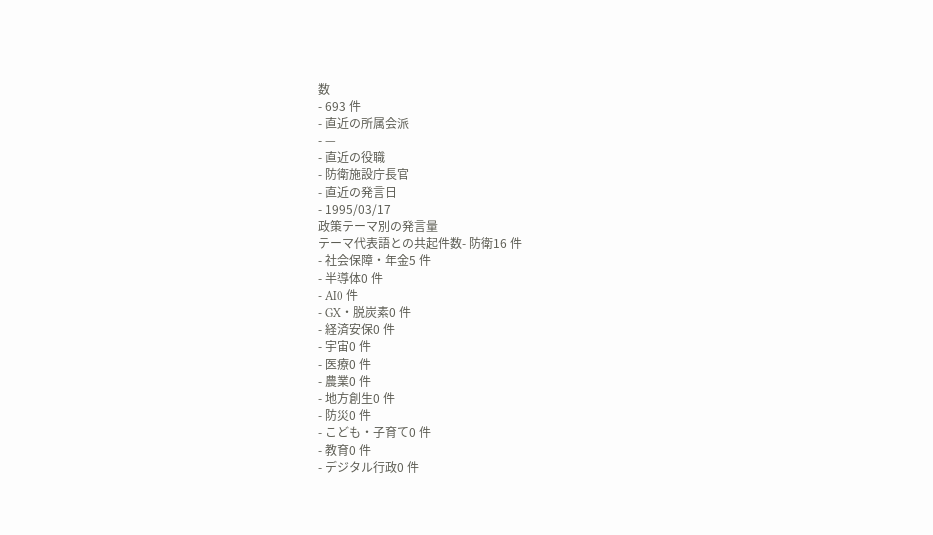数
- 693 件
- 直近の所属会派
- —
- 直近の役職
- 防衛施設庁長官
- 直近の発言日
- 1995/03/17
政策テーマ別の発言量
テーマ代表語との共起件数- 防衛16 件
- 社会保障・年金5 件
- 半導体0 件
- AI0 件
- GX・脱炭素0 件
- 経済安保0 件
- 宇宙0 件
- 医療0 件
- 農業0 件
- 地方創生0 件
- 防災0 件
- こども・子育て0 件
- 教育0 件
- デジタル行政0 件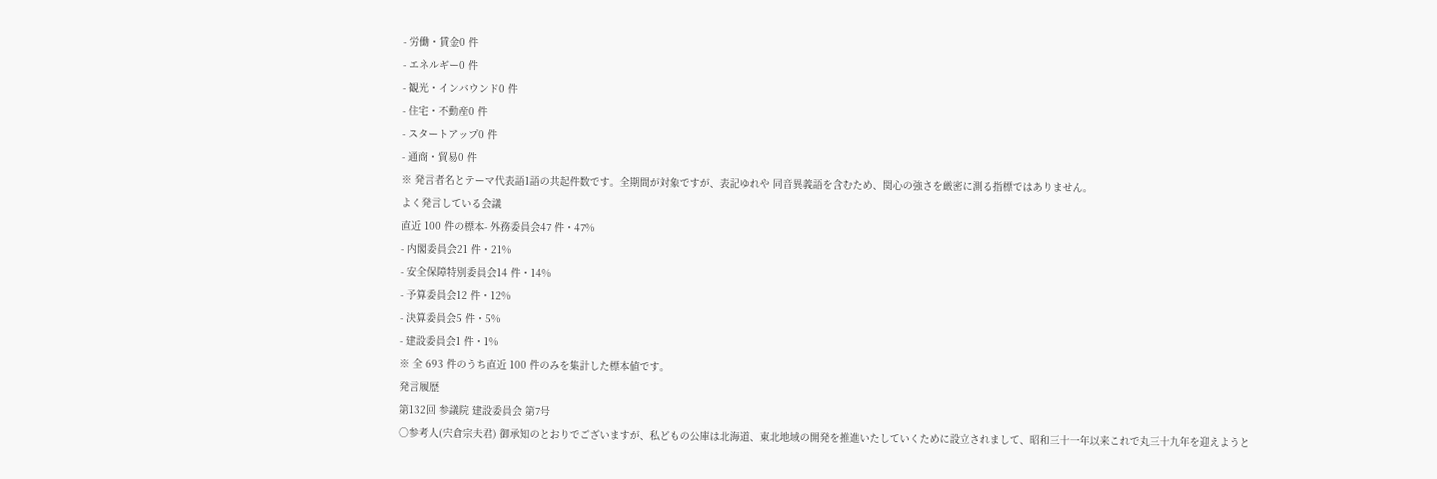- 労働・賃金0 件
- エネルギー0 件
- 観光・インバウンド0 件
- 住宅・不動産0 件
- スタートアップ0 件
- 通商・貿易0 件
※ 発言者名とテーマ代表語1語の共起件数です。全期間が対象ですが、表記ゆれや 同音異義語を含むため、関心の強さを厳密に測る指標ではありません。
よく発言している会議
直近 100 件の標本- 外務委員会47 件・47%
- 内閣委員会21 件・21%
- 安全保障特別委員会14 件・14%
- 予算委員会12 件・12%
- 決算委員会5 件・5%
- 建設委員会1 件・1%
※ 全 693 件のうち直近 100 件のみを集計した標本値です。
発言履歴
第132回 参議院 建設委員会 第7号
○参考人(宍倉宗夫君) 御承知のとおりでございますが、私どもの公庫は北海道、東北地域の開発を推進いたしていくために設立されまして、昭和三十一年以来これで丸三十九年を迎えようと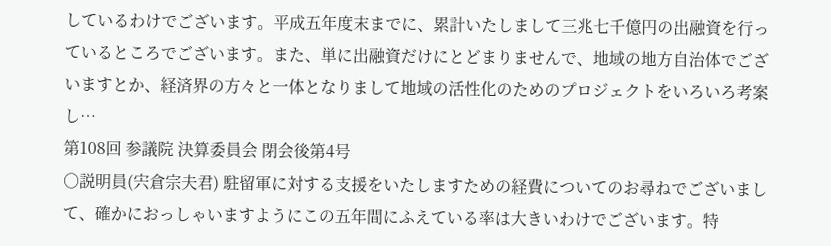しているわけでございます。平成五年度末までに、累計いたしまして三兆七千億円の出融資を行っているところでございます。また、単に出融資だけにとどまりませんで、地域の地方自治体でございますとか、経済界の方々と一体となりまして地域の活性化のためのプロジェクトをいろいろ考案し…
第108回 参議院 決算委員会 閉会後第4号
○説明員(宍倉宗夫君) 駐留軍に対する支援をいたしますための経費についてのお尋ねでございまして、確かにおっしゃいますようにこの五年間にふえている率は大きいわけでございます。特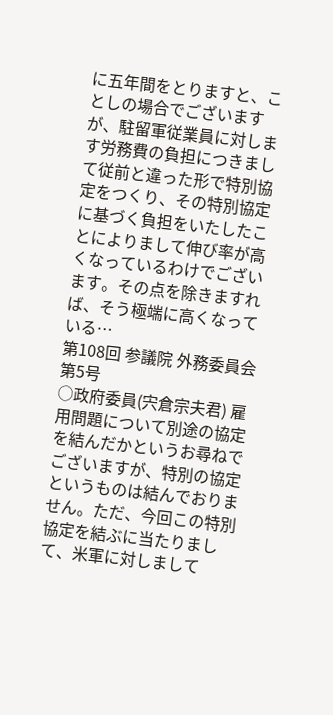に五年間をとりますと、ことしの場合でございますが、駐留軍従業員に対します労務費の負担につきまして従前と違った形で特別協定をつくり、その特別協定に基づく負担をいたしたことによりまして伸び率が高くなっているわけでございます。その点を除きますれば、そう極端に高くなっている…
第108回 参議院 外務委員会 第5号
○政府委員(宍倉宗夫君) 雇用問題について別途の協定を結んだかというお尋ねでございますが、特別の協定というものは結んでおりません。ただ、今回この特別協定を結ぶに当たりまして、米軍に対しまして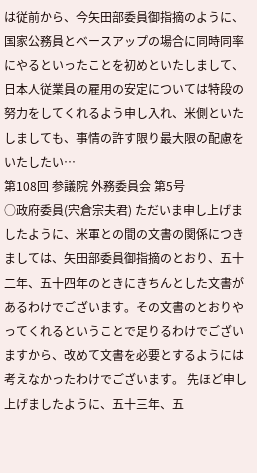は従前から、今矢田部委員御指摘のように、国家公務員とベースアップの場合に同時同率にやるといったことを初めといたしまして、日本人従業員の雇用の安定については特段の努力をしてくれるよう申し入れ、米側といたしましても、事情の許す限り最大限の配慮をいたしたい…
第108回 参議院 外務委員会 第5号
○政府委員(宍倉宗夫君) ただいま申し上げましたように、米軍との間の文書の関係につきましては、矢田部委員御指摘のとおり、五十二年、五十四年のときにきちんとした文書があるわけでございます。その文書のとおりやってくれるということで足りるわけでございますから、改めて文書を必要とするようには考えなかったわけでございます。 先ほど申し上げましたように、五十三年、五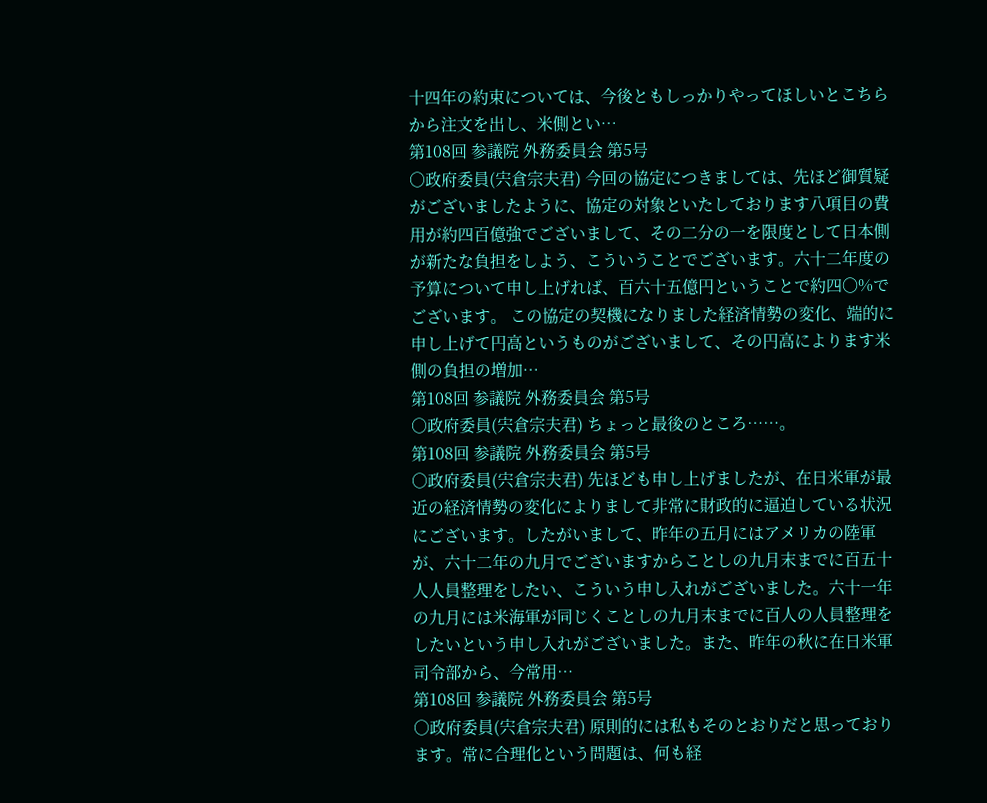十四年の約束については、今後ともしっかりやってほしいとこちらから注文を出し、米側とい…
第108回 参議院 外務委員会 第5号
○政府委員(宍倉宗夫君) 今回の協定につきましては、先ほど御質疑がございましたように、協定の対象といたしております八項目の費用が約四百億強でございまして、その二分の一を限度として日本側が新たな負担をしよう、こういうことでございます。六十二年度の予算について申し上げれば、百六十五億円ということで約四〇%でございます。 この協定の契機になりました経済情勢の変化、端的に申し上げて円高というものがございまして、その円高によります米側の負担の増加…
第108回 参議院 外務委員会 第5号
○政府委員(宍倉宗夫君) ちょっと最後のところ……。
第108回 参議院 外務委員会 第5号
○政府委員(宍倉宗夫君) 先ほども申し上げましたが、在日米軍が最近の経済情勢の変化によりまして非常に財政的に逼迫している状況にございます。したがいまして、昨年の五月にはアメリカの陸軍が、六十二年の九月でございますからことしの九月末までに百五十人人員整理をしたい、こういう申し入れがございました。六十一年の九月には米海軍が同じくことしの九月末までに百人の人員整理をしたいという申し入れがございました。また、昨年の秋に在日米軍司令部から、今常用…
第108回 参議院 外務委員会 第5号
○政府委員(宍倉宗夫君) 原則的には私もそのとおりだと思っております。常に合理化という問題は、何も経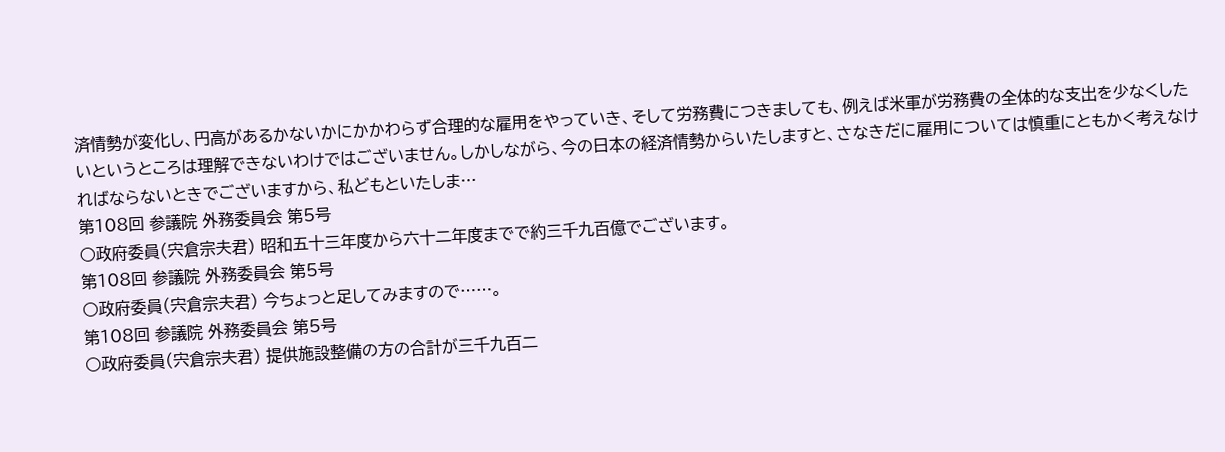済情勢が変化し、円高があるかないかにかかわらず合理的な雇用をやっていき、そして労務費につきましても、例えば米軍が労務費の全体的な支出を少なくしたいというところは理解できないわけではございません。しかしながら、今の日本の経済情勢からいたしますと、さなきだに雇用については慎重にともかく考えなければならないときでございますから、私どもといたしま…
第108回 参議院 外務委員会 第5号
○政府委員(宍倉宗夫君) 昭和五十三年度から六十二年度までで約三千九百億でございます。
第108回 参議院 外務委員会 第5号
○政府委員(宍倉宗夫君) 今ちょっと足してみますので……。
第108回 参議院 外務委員会 第5号
○政府委員(宍倉宗夫君) 提供施設整備の方の合計が三千九百二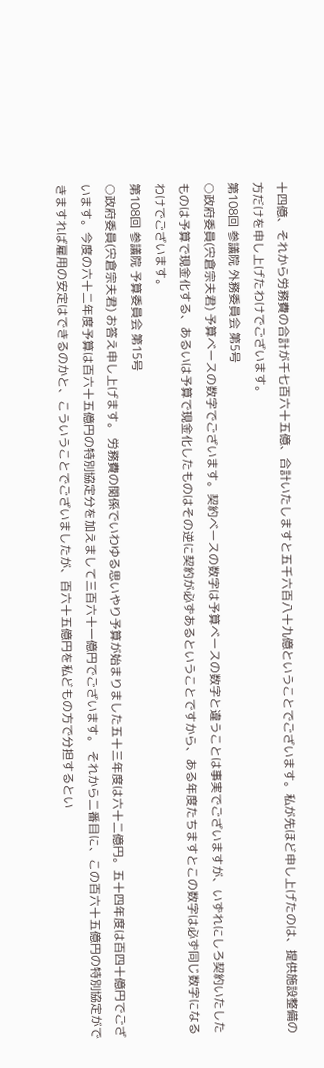十四億、それから労務費の合計が千七百六十五億、合計いたしますと五千六百八十九億ということでございます。私が先ほど申し上げたのは、提供施設整備の方だけを申し上げたわけでございます。
第108回 参議院 外務委員会 第5号
○政府委員(宍倉宗夫君) 予算ベースの数字でございます。契約ベースの数字は予算ベースの数字と違うことは事実でございますが、いずれにしろ契約いたしたものは予算で現金化する、あるいは予算で現金化したものはその逆に契約が必ずあるということですから、ある年度たちますとこの数字は必ず同じ数字になるわけでございます。
第108回 参議院 予算委員会 第15号
○政府委員(宍倉宗夫君) お答え申し上げます。 労務費の関係でいわゆる思いやり予算が始まりました五十三年度は六十二億円。五十四年度は百四十億円でございます。今度の六十二年度予算は百六十五億円の特別協定分を加えまして三百六十一億円でございます。 それから二番目に、この百六十五億円の特別協定ができますれば雇用の安定はできるのかと、こういうことでございましたが、百六十五億円を私どもの方で分担するとい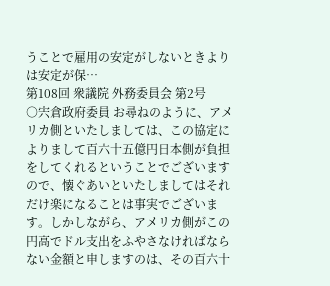うことで雇用の安定がしないときよりは安定が保…
第108回 衆議院 外務委員会 第2号
○宍倉政府委員 お尋ねのように、アメリカ側といたしましては、この協定によりまして百六十五億円日本側が負担をしてくれるということでございますので、懐ぐあいといたしましてはそれだけ楽になることは事実でございます。しかしながら、アメリカ側がこの円高でドル支出をふやさなければならない金額と申しますのは、その百六十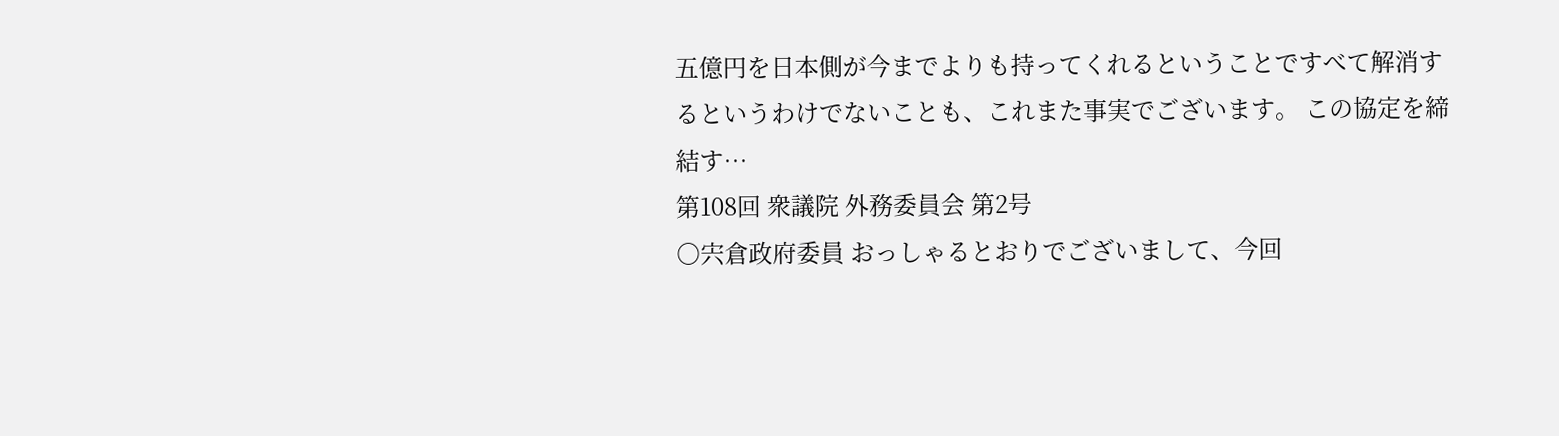五億円を日本側が今までよりも持ってくれるということですべて解消するというわけでないことも、これまた事実でございます。 この協定を締結す…
第108回 衆議院 外務委員会 第2号
○宍倉政府委員 おっしゃるとおりでございまして、今回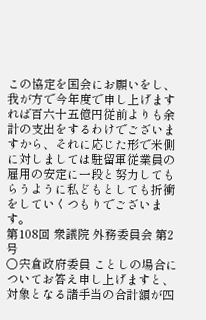この協定を国会にお願いをし、我が方で今年度で申し上げますれば百六十五億円従前よりも余計の支出をするわけでございますから、それに応じた形で米側に対しましては駐留軍従業員の雇用の安定に一段と努力してもらうように私どもとしても折衝をしていくつもりでございます。
第108回 衆議院 外務委員会 第2号
○宍倉政府委員 ことしの場合についてお答え申し上げますと、対象となる諸手当の合計額が四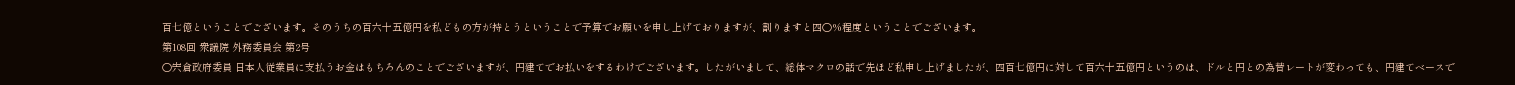百七億ということでございます。そのうちの百六十五億円を私どもの方が持とうということで予算でお願いを申し上げておりますが、割りますと四〇%程度ということでございます。
第108回 衆議院 外務委員会 第2号
○宍倉政府委員 日本人従業員に支払うお金はもちろんのことでございますが、円建てでお払いをするわけでございます。したがいまして、総体マクロの話で先ほど私申し上げましたが、四百七億円に対して百六十五億円というのは、ドルと円との為替レートが変わっても、円建てベースで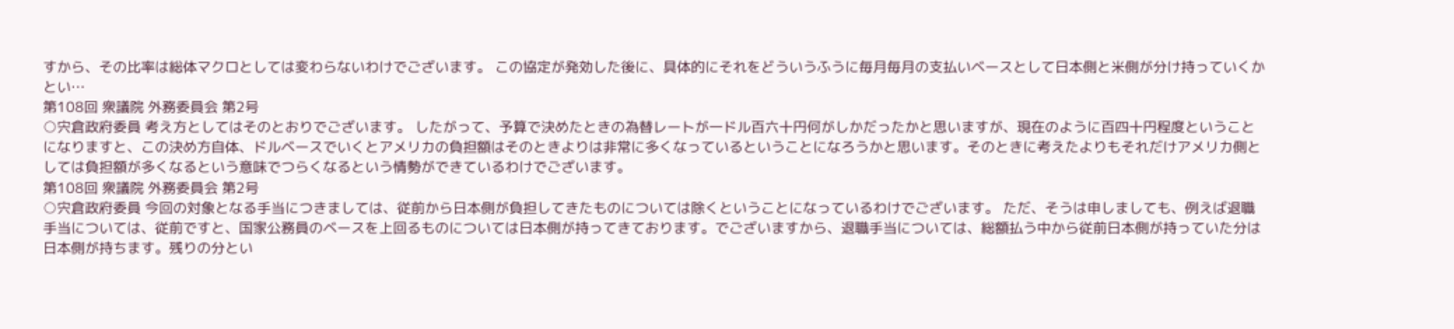すから、その比率は総体マクロとしては変わらないわけでございます。 この協定が発効した後に、具体的にそれをどういうふうに毎月毎月の支払いベースとして日本側と米側が分け持っていくかとい…
第108回 衆議院 外務委員会 第2号
○宍倉政府委員 考え方としてはそのとおりでございます。 したがって、予算で決めたときの為替レートが一ドル百六十円何がしかだったかと思いますが、現在のように百四十円程度ということになりますと、この決め方自体、ドルベースでいくとアメリカの負担額はそのときよりは非常に多くなっているということになろうかと思います。そのときに考えたよりもそれだけアメリカ側としては負担額が多くなるという意味でつらくなるという情勢ができているわけでございます。
第108回 衆議院 外務委員会 第2号
○宍倉政府委員 今回の対象となる手当につきましては、従前から日本側が負担してきたものについては除くということになっているわけでございます。 ただ、そうは申しましても、例えば退職手当については、従前ですと、国家公務員のベースを上回るものについては日本側が持ってきております。でございますから、退職手当については、総額払う中から従前日本側が持っていた分は日本側が持ちます。残りの分とい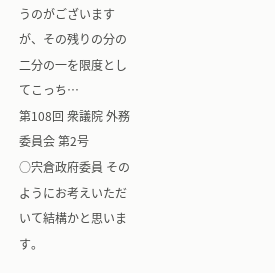うのがございますが、その残りの分の二分の一を限度としてこっち…
第108回 衆議院 外務委員会 第2号
○宍倉政府委員 そのようにお考えいただいて結構かと思います。